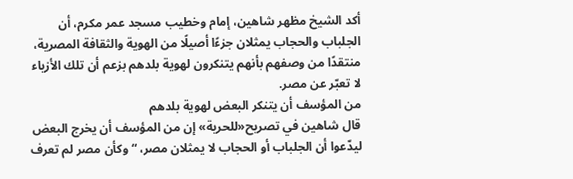أكد الشيخ مظهر شاهين، إمام وخطيب مسجد عمر مكرم، أن الجلباب والحجاب يمثلان جزءًا أصيلًا من الهوية والثقافة المصرية، منتقدًا من وصفهم بأنهم يتنكرون لهوية بلدهم بزعم أن تلك الأزياء لا تعبّر عن مصر.
من المؤسف أن يتنكر البعض لهوية بلدهم
قال شاهين في تصريح«للحرية» إن من المؤسف أن يخرج البعض ليدّعوا أن الجلباب أو الحجاب لا يمثلان مصر، “وكأن مصر لم تعرف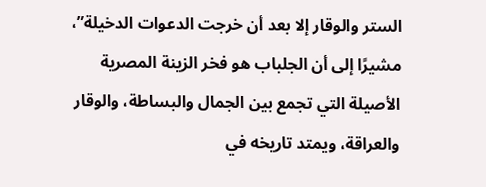الستر والوقار إلا بعد أن خرجت الدعوات الدخيلة”، مشيرًا إلى أن الجلباب هو فخر الزينة المصرية الأصيلة التي تجمع بين الجمال والبساطة، والوقار والعراقة، ويمتد تاريخه في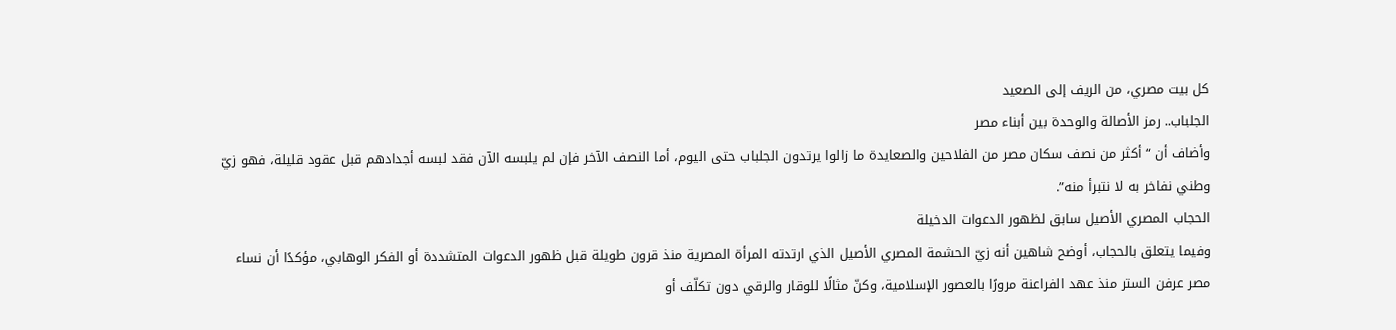كل بيت مصري، من الريف إلى الصعيد
الجلباب.. رمز الأصالة والوحدة بين أبناء مصر
وأضاف أن “أكثر من نصف سكان مصر من الفلاحين والصعايدة ما زالوا يرتدون الجلباب حتى اليوم، أما النصف الآخر فإن لم يلبسه الآن فقد لبسه أجدادهم قبل عقود قليلة، فهو زيّ وطني نفاخر به لا نتبرأ منه”.
الحجاب المصري الأصيل سابق لظهور الدعوات الدخيلة
وفيما يتعلق بالحجاب، أوضح شاهين أنه زيّ الحشمة المصري الأصيل الذي ارتدته المرأة المصرية منذ قرون طويلة قبل ظهور الدعوات المتشددة أو الفكر الوهابي، مؤكدًا أن نساء مصر عرفن الستر منذ عهد الفراعنة مرورًا بالعصور الإسلامية، وكنّ مثالًا للوقار والرقي دون تكلّف أو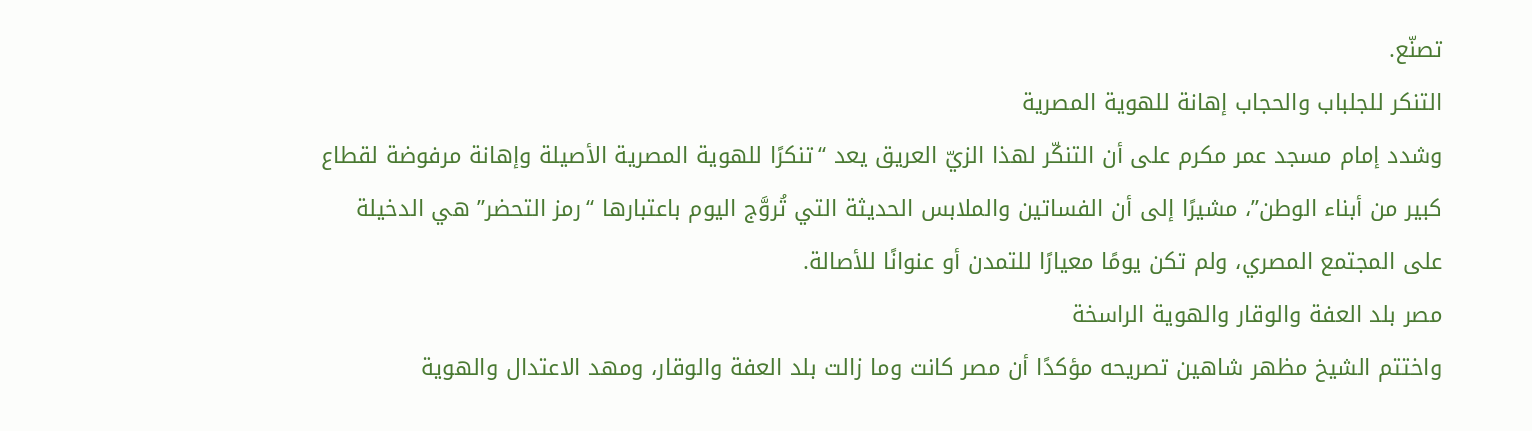تصنّع.
التنكر للجلباب والحجاب إهانة للهوية المصرية
وشدد إمام مسجد عمر مكرم على أن التنكّر لهذا الزيّ العريق يعد “تنكرًا للهوية المصرية الأصيلة وإهانة مرفوضة لقطاع كبير من أبناء الوطن”، مشيرًا إلى أن الفساتين والملابس الحديثة التي تُروَّج اليوم باعتبارها “رمز التحضر” هي الدخيلة على المجتمع المصري، ولم تكن يومًا معيارًا للتمدن أو عنوانًا للأصالة.
مصر بلد العفة والوقار والهوية الراسخة
واختتم الشيخ مظهر شاهين تصريحه مؤكدًا أن مصر كانت وما زالت بلد العفة والوقار، ومهد الاعتدال والهوية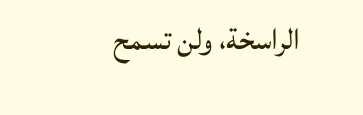الراسخة، ولن تسمح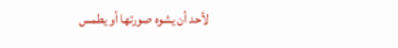لأحد أن يشوه صورتها أو يطمس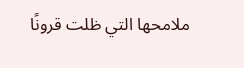ملامحها التي ظلت قرونًا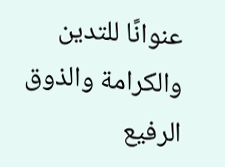عنوانًا للتدين والكرامة والذوق الرفيع